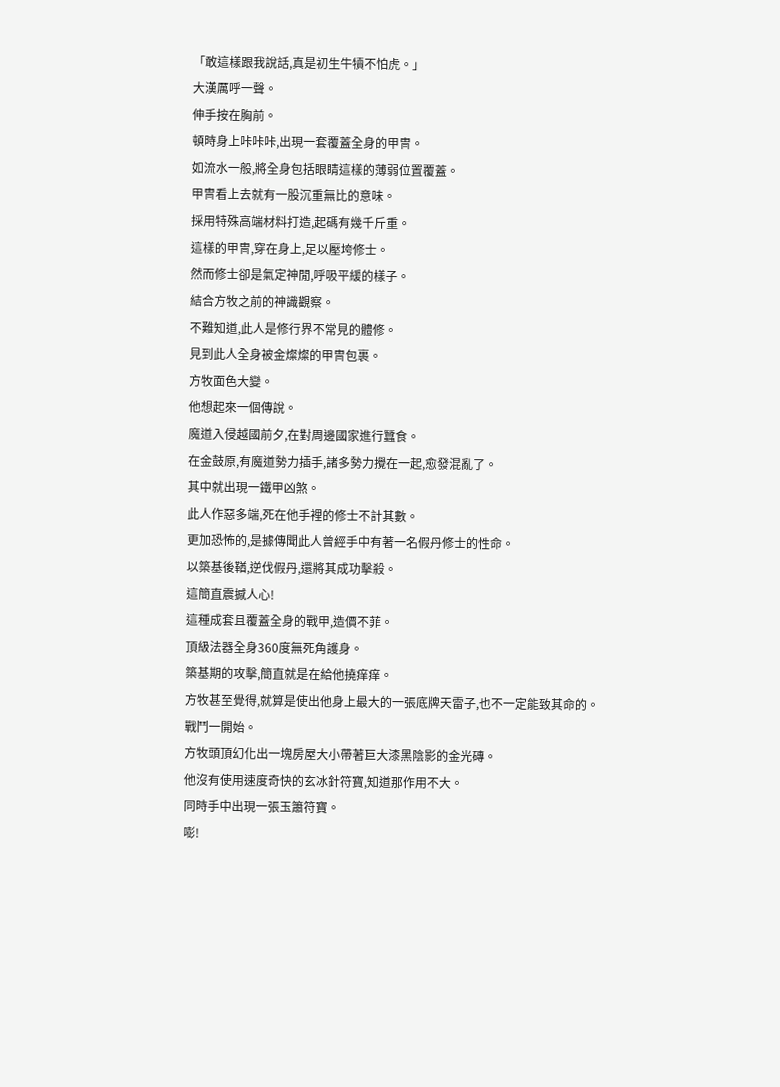「敢這樣跟我說話,真是初生牛犢不怕虎。」
大漢厲呼一聲。
伸手按在胸前。
頓時身上咔咔咔,出現一套覆蓋全身的甲冑。
如流水一般,將全身包括眼睛這樣的薄弱位置覆蓋。
甲冑看上去就有一股沉重無比的意味。
採用特殊高端材料打造,起碼有幾千斤重。
這樣的甲冑,穿在身上,足以壓垮修士。
然而修士卻是氣定神閒,呼吸平緩的樣子。
結合方牧之前的神識觀察。
不難知道,此人是修行界不常見的體修。
見到此人全身被金燦燦的甲冑包裹。
方牧面色大變。
他想起來一個傳說。
魔道入侵越國前夕,在對周邊國家進行蠶食。
在金鼓原,有魔道勢力插手,諸多勢力攪在一起,愈發混亂了。
其中就出現一鐵甲凶煞。
此人作惡多端,死在他手裡的修士不計其數。
更加恐怖的,是據傳聞此人曾經手中有著一名假丹修士的性命。
以築基後鞧,逆伐假丹,還將其成功擊殺。
這簡直震撼人心!
這種成套且覆蓋全身的戰甲,造價不菲。
頂級法器全身360度無死角護身。
築基期的攻擊,簡直就是在給他撓痒痒。
方牧甚至覺得,就算是使出他身上最大的一張底牌天雷子,也不一定能致其命的。
戰鬥一開始。
方牧頭頂幻化出一塊房屋大小帶著巨大漆黑陰影的金光磚。
他沒有使用速度奇快的玄冰針符寶,知道那作用不大。
同時手中出現一張玉簫符寶。
嘭!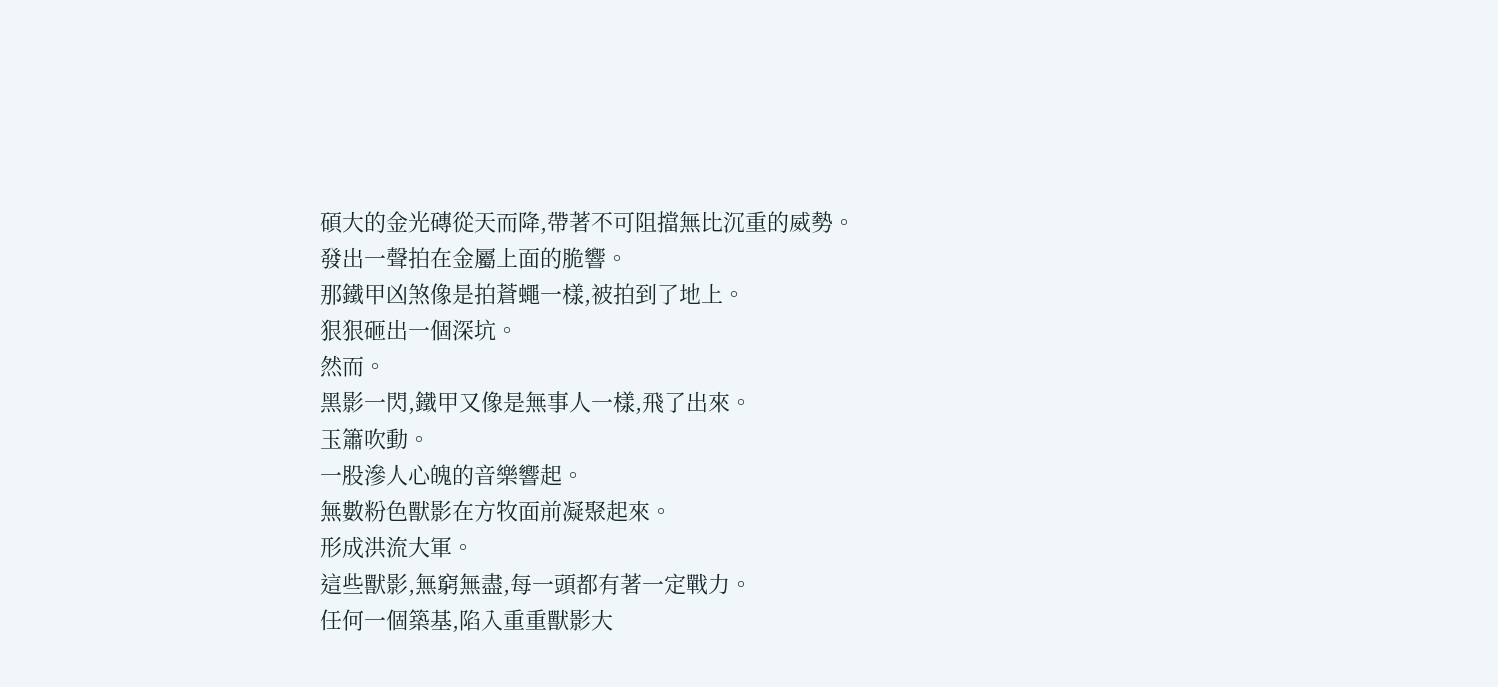碩大的金光磚從天而降,帶著不可阻擋無比沉重的威勢。
發出一聲拍在金屬上面的脆響。
那鐵甲凶煞像是拍蒼蠅一樣,被拍到了地上。
狠狠砸出一個深坑。
然而。
黑影一閃,鐵甲又像是無事人一樣,飛了出來。
玉簫吹動。
一股滲人心魄的音樂響起。
無數粉色獸影在方牧面前凝聚起來。
形成洪流大軍。
這些獸影,無窮無盡,每一頭都有著一定戰力。
任何一個築基,陷入重重獸影大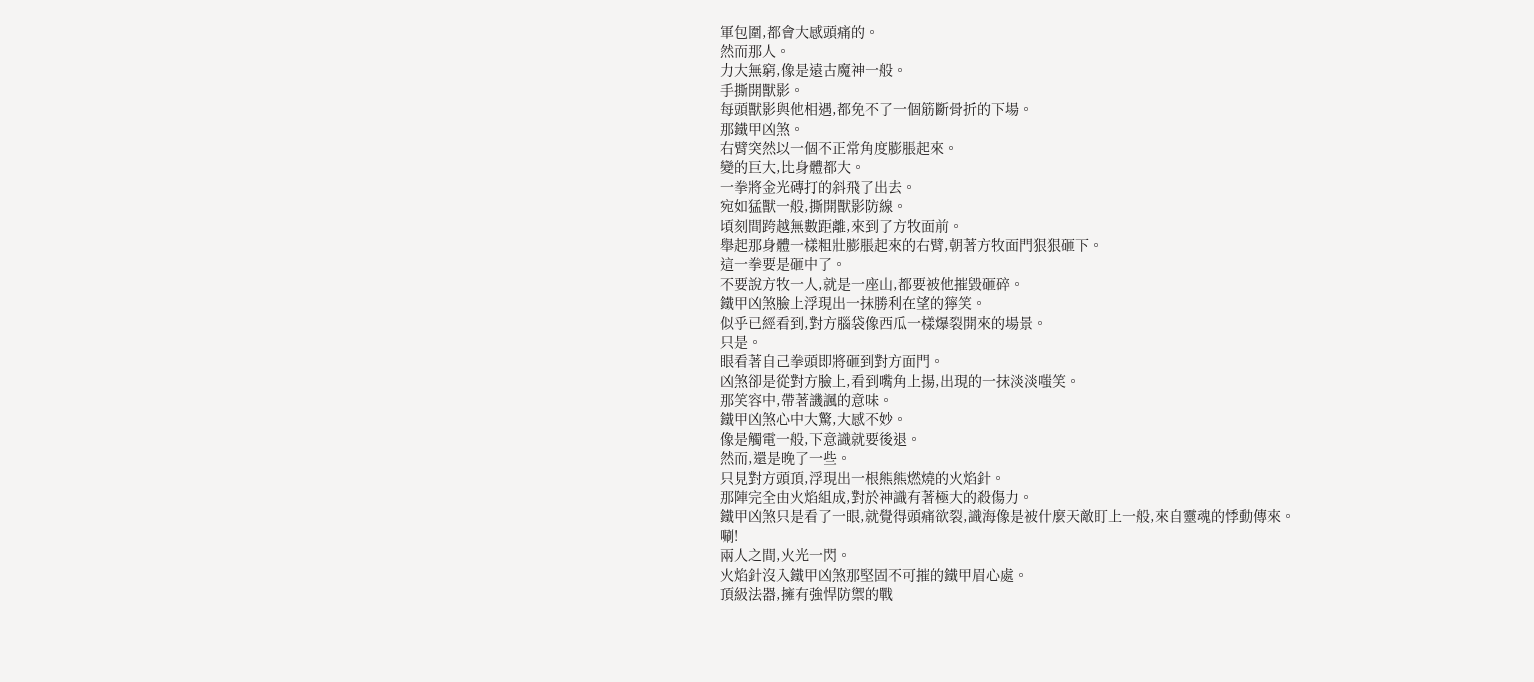軍包圍,都會大感頭痛的。
然而那人。
力大無窮,像是遠古魔神一般。
手撕開獸影。
每頭獸影與他相遇,都免不了一個筋斷骨折的下場。
那鐵甲凶煞。
右臂突然以一個不正常角度膨脹起來。
變的巨大,比身體都大。
一拳將金光磚打的斜飛了出去。
宛如猛獸一般,撕開獸影防線。
頃刻間跨越無數距離,來到了方牧面前。
舉起那身體一樣粗壯膨脹起來的右臂,朝著方牧面門狠狠砸下。
這一拳要是砸中了。
不要說方牧一人,就是一座山,都要被他摧毀砸碎。
鐵甲凶煞臉上浮現出一抹勝利在望的獰笑。
似乎已經看到,對方腦袋像西瓜一樣爆裂開來的場景。
只是。
眼看著自己拳頭即將砸到對方面門。
凶煞卻是從對方臉上,看到嘴角上揚,出現的一抹淡淡嗤笑。
那笑容中,帶著譏諷的意味。
鐵甲凶煞心中大驚,大感不妙。
像是觸電一般,下意識就要後退。
然而,還是晚了一些。
只見對方頭頂,浮現出一根熊熊燃燒的火焰針。
那陣完全由火焰組成,對於神識有著極大的殺傷力。
鐵甲凶煞只是看了一眼,就覺得頭痛欲裂,識海像是被什麼天敵盯上一般,來自靈魂的悸動傳來。
唰!
兩人之間,火光一閃。
火焰針沒入鐵甲凶煞那堅固不可摧的鐵甲眉心處。
頂級法器,擁有強悍防禦的戰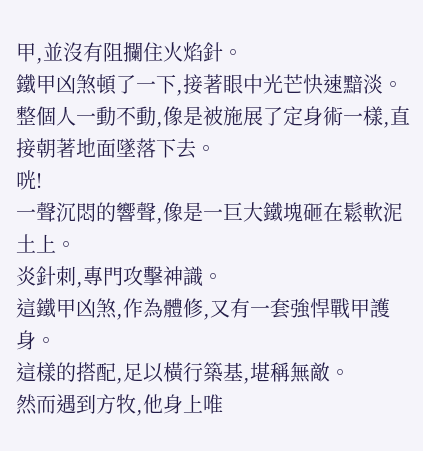甲,並沒有阻攔住火焰針。
鐵甲凶煞頓了一下,接著眼中光芒快速黯淡。
整個人一動不動,像是被施展了定身術一樣,直接朝著地面墜落下去。
咣!
一聲沉悶的響聲,像是一巨大鐵塊砸在鬆軟泥土上。
炎針刺,專門攻擊神識。
這鐵甲凶煞,作為體修,又有一套強悍戰甲護身。
這樣的搭配,足以橫行築基,堪稱無敵。
然而遇到方牧,他身上唯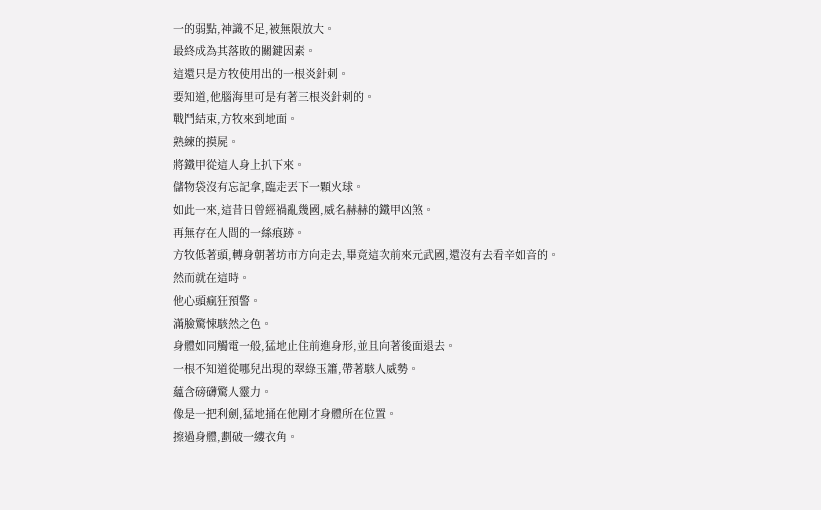一的弱點,神識不足,被無限放大。
最終成為其落敗的關鍵因素。
這還只是方牧使用出的一根炎針刺。
要知道,他腦海里可是有著三根炎針刺的。
戰鬥結束,方牧來到地面。
熟練的摸屍。
將鐵甲從這人身上扒下來。
儲物袋沒有忘記拿,臨走丟下一顆火球。
如此一來,這昔日曾經禍亂幾國,威名赫赫的鐵甲凶煞。
再無存在人間的一絲痕跡。
方牧低著頭,轉身朝著坊市方向走去,畢竟這次前來元武國,還沒有去看辛如音的。
然而就在這時。
他心頭瘋狂預警。
滿臉驚悚駭然之色。
身體如同觸電一般,猛地止住前進身形,並且向著後面退去。
一根不知道從哪兒出現的翠綠玉簫,帶著駭人威勢。
蘊含磅礴驚人靈力。
像是一把利劍,猛地捅在他剛才身體所在位置。
擦過身體,劃破一縷衣角。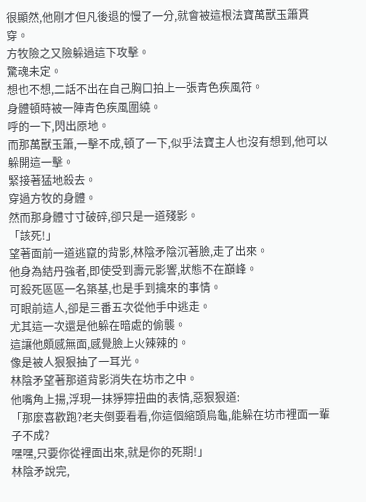很顯然,他剛才但凡後退的慢了一分,就會被這根法寶萬獸玉簫貫穿。
方牧險之又險躲過這下攻擊。
驚魂未定。
想也不想,二話不出在自己胸口拍上一張青色疾風符。
身體頓時被一陣青色疾風圍繞。
呼的一下,閃出原地。
而那萬獸玉簫,一擊不成,頓了一下,似乎法寶主人也沒有想到,他可以躲開這一擊。
緊接著猛地殺去。
穿過方牧的身體。
然而那身體寸寸破碎,卻只是一道殘影。
「該死!」
望著面前一道逃竄的背影,林陰矛陰沉著臉,走了出來。
他身為結丹強者,即使受到壽元影響,狀態不在巔峰。
可殺死區區一名築基,也是手到擒來的事情。
可眼前這人,卻是三番五次從他手中逃走。
尤其這一次還是他躲在暗處的偷襲。
這讓他頗感無面,感覺臉上火辣辣的。
像是被人狠狠抽了一耳光。
林陰矛望著那道背影消失在坊市之中。
他嘴角上揚,浮現一抹猙獰扭曲的表情,惡狠狠道:
「那麼喜歡跑?老夫倒要看看,你這個縮頭烏龜,能躲在坊市裡面一輩子不成?
嘿嘿,只要你從裡面出來,就是你的死期!」
林陰矛說完,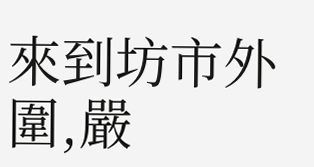來到坊市外圍,嚴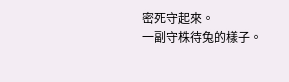密死守起來。
一副守株待兔的樣子。